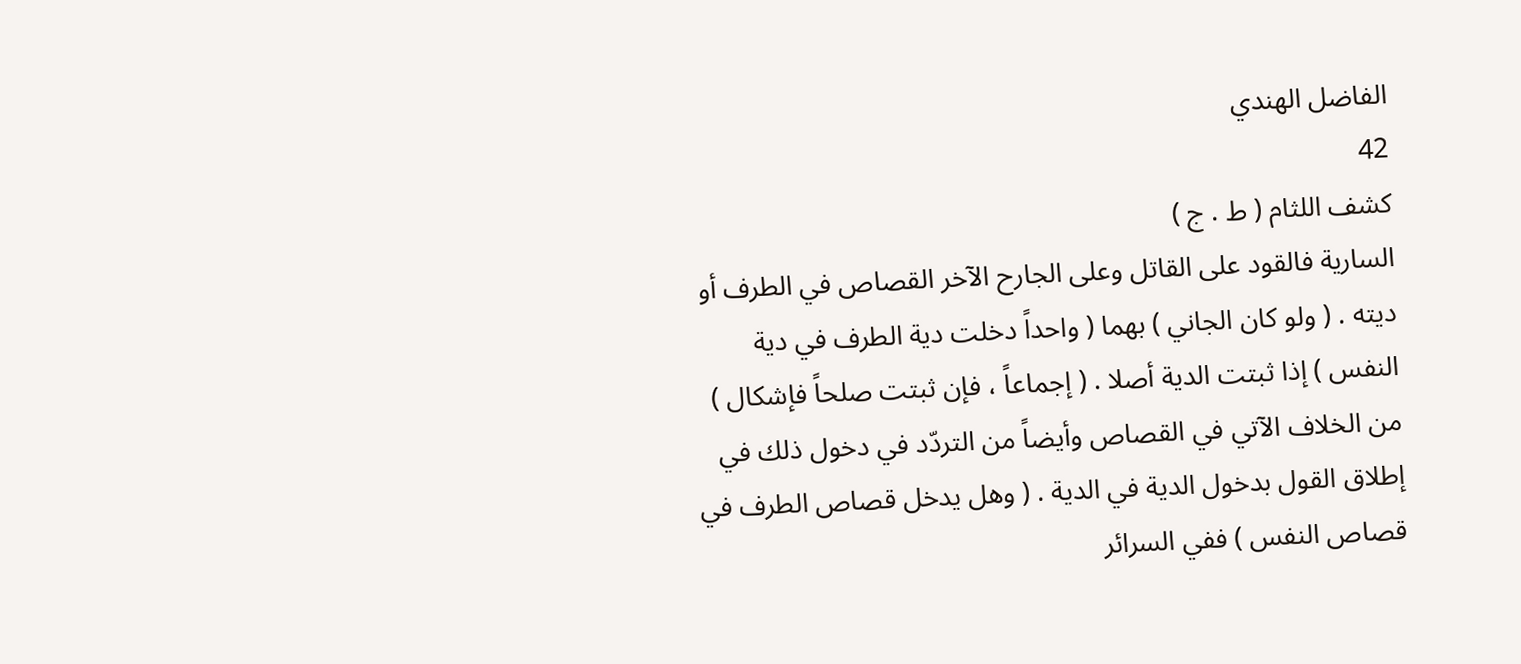الفاضل الهندي
42
كشف اللثام ( ط . ج )
السارية فالقود على القاتل وعلى الجارح الآخر القصاص في الطرف أو ديته . ( ولو كان الجاني ) بهما ( واحداً دخلت دية الطرف في دية النفس ) إذا ثبتت الدية أصلا . ( إجماعاً ، فإن ثبتت صلحاً فإشكال ) من الخلاف الآتي في القصاص وأيضاً من التردّد في دخول ذلك في إطلاق القول بدخول الدية في الدية . ( وهل يدخل قصاص الطرف في قصاص النفس ) ففي السرائر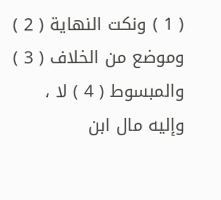( 1 ) ونكت النهاية ( 2 ) وموضع من الخلاف ( 3 ) والمبسوط ( 4 ) لا ، وإليه مال ابن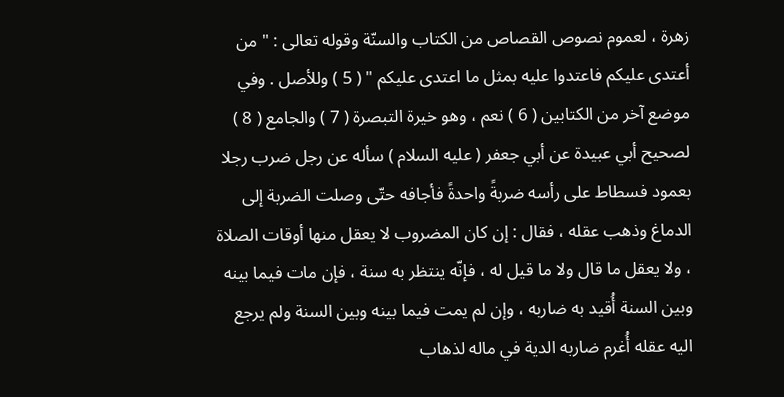زهرة ، لعموم نصوص القصاص من الكتاب والسنّة وقوله تعالى : " من أعتدى عليكم فاعتدوا عليه بمثل ما اعتدى عليكم " ( 5 ) وللأصل . وفي موضع آخر من الكتابين ( 6 ) نعم ، وهو خيرة التبصرة ( 7 ) والجامع ( 8 ) لصحيح أبي عبيدة عن أبي جعفر ( عليه السلام ) سأله عن رجل ضرب رجلا بعمود فسطاط على رأسه ضربةً واحدةً فأجافه حتّى وصلت الضربة إلى الدماغ وذهب عقله ، فقال : إن كان المضروب لا يعقل منها أوقات الصلاة ، ولا يعقل ما قال ولا ما قيل له ، فإنّه ينتظر به سنة ، فإن مات فيما بينه وبين السنة أُقيد به ضاربه ، وإن لم يمت فيما بينه وبين السنة ولم يرجع اليه عقله أُغرم ضاربه الدية في ماله لذهاب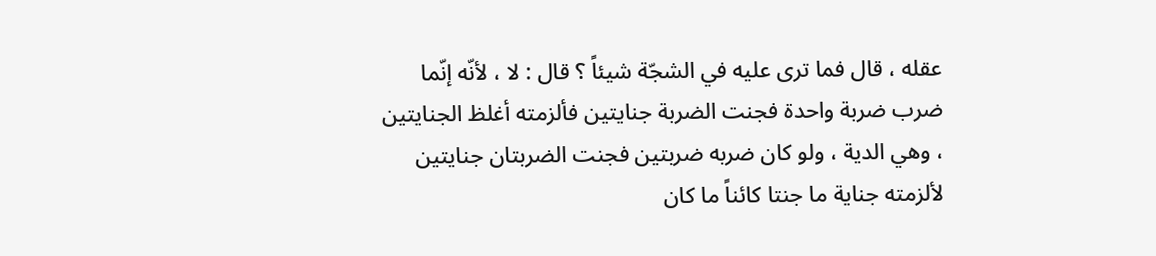عقله ، قال فما ترى عليه في الشجّة شيئاً ؟ قال : لا ، لأنّه إنّما ضرب ضربة واحدة فجنت الضربة جنايتين فألزمته أغلظ الجنايتين ، وهي الدية ، ولو كان ضربه ضربتين فجنت الضربتان جنايتين لألزمته جناية ما جنتا كائناً ما كان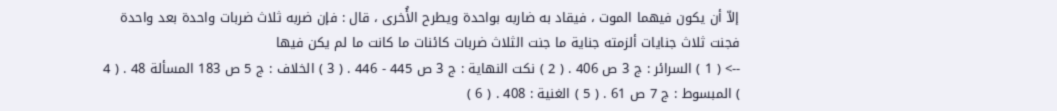إلاّ أن يكون فيهما الموت ، فيقاد به ضاربه بواحدة ويطرح الأُخرى ، قال : فإن ضربه ثلاث ضربات واحدة بعد واحدة فجنت ثلاث جنايات ألزمته جناية ما جنت الثلاث ضربات كائنات ما كانت ما لم يكن فيها
--> ( 1 ) السرائر : ج 3 ص 406 . ( 2 ) نكت النهاية : ج 3 ص 445 - 446 . ( 3 ) الخلاف : ج 5 ص 183 المسألة 48 . ( 4 ) المبسوط : ج 7 ص 61 . ( 5 ) الغنية : 408 . ( 6 )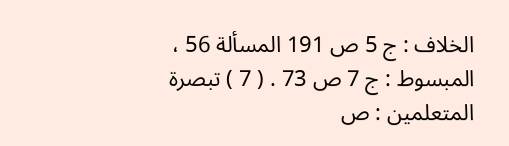الخلاف : ج 5 ص 191 المسألة 56 ، المبسوط : ج 7 ص 73 . ( 7 ) تبصرة المتعلمين : ص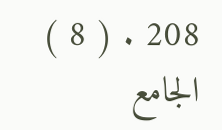208 . ( 8 ) الجامع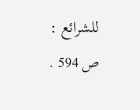للشرائع : ص 594 .